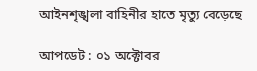আইনশৃঙ্খলা বাহিনীর হাতে মৃত্যু বেড়েছে

আপডেট : ০১ অক্টোবর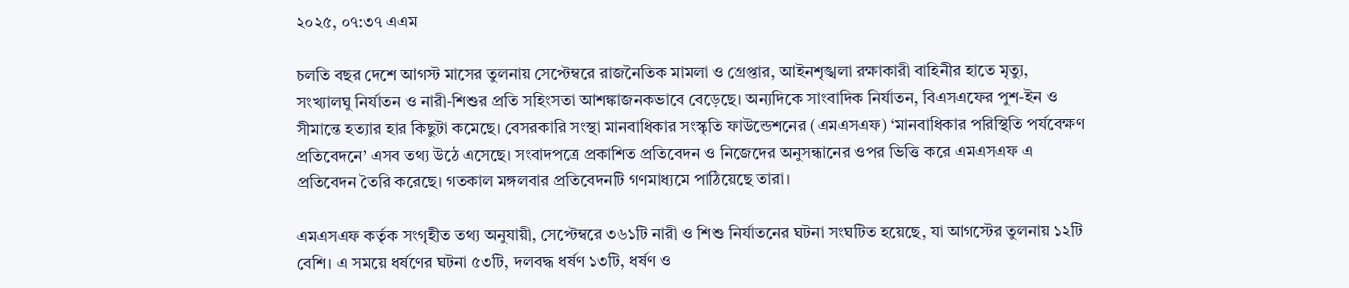২০২৫, ০৭:৩৭ এএম

চলতি বছর দেশে আগস্ট মাসের তুলনায় সেপ্টেম্বরে রাজনৈতিক মামলা ও গ্রেপ্তার, আইনশৃঙ্খলা রক্ষাকারী বাহিনীর হাতে মৃত্যু, সংখ্যালঘু নির্যাতন ও নারী-শিশুর প্রতি সহিংসতা আশঙ্কাজনকভাবে বেড়েছে। অন্যদিকে সাংবাদিক নির্যাতন, বিএসএফের পুশ-ইন ও সীমান্তে হত্যার হার কিছুটা কমেছে। বেসরকারি সংস্থা মানবাধিকার সংস্কৃতি ফাউন্ডেশনের (এমএসএফ) ‘মানবাধিকার পরিস্থিতি পর্যবেক্ষণ প্রতিবেদনে’ এসব তথ্য উঠে এসেছে। সংবাদপত্রে প্রকাশিত প্রতিবেদন ও নিজেদের অনুসন্ধানের ওপর ভিত্তি করে এমএসএফ এ প্রতিবেদন তৈরি করেছে। গতকাল মঙ্গলবার প্রতিবেদনটি গণমাধ্যমে পাঠিয়েছে তারা।

এমএসএফ কর্তৃক সংগৃহীত তথ্য অনুযায়ী, সেপ্টেম্বরে ৩৬১টি নারী ও শিশু নির্যাতনের ঘটনা সংঘটিত হয়েছে, যা আগস্টের তুলনায় ১২টি বেশি। এ সময়ে ধর্ষণের ঘটনা ৫৩টি, দলবদ্ধ ধর্ষণ ১৩টি, ধর্ষণ ও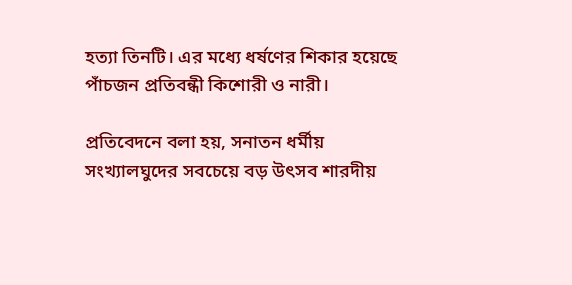হত্যা তিনটি। এর মধ্যে ধর্ষণের শিকার হয়েছে পাঁচজন প্রতিবন্ধী কিশোরী ও নারী।

প্রতিবেদনে বলা হয়, সনাতন ধর্মীয় সংখ্যালঘুদের সবচেয়ে বড় উৎসব শারদীয়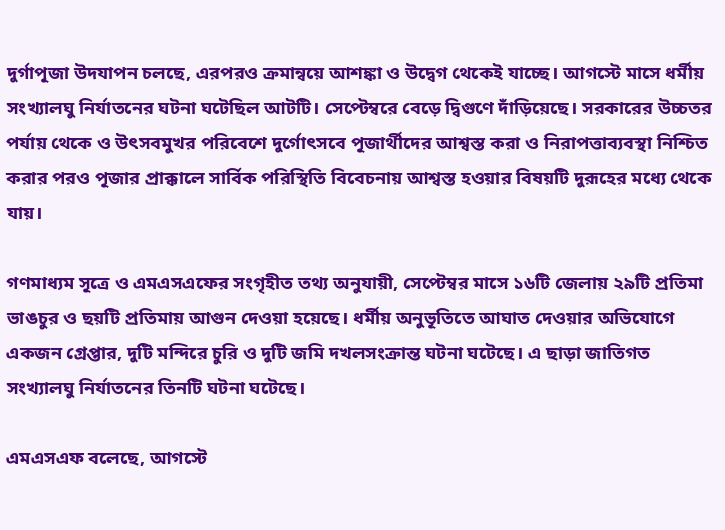দুর্গাপূজা উদযাপন চলছে, এরপরও ক্রমান্বয়ে আশঙ্কা ও উদ্বেগ থেকেই যাচ্ছে। আগস্টে মাসে ধর্মীয় সংখ্যালঘু নির্যাতনের ঘটনা ঘটেছিল আটটি। সেপ্টেম্বরে বেড়ে দ্বিগুণে দাঁড়িয়েছে। সরকারের উচ্চতর পর্যায় থেকে ও উৎসবমুখর পরিবেশে দুর্গোৎসবে পূজার্থীদের আশ্বস্ত করা ও নিরাপত্তাব্যবস্থা নিশ্চিত করার পরও পূজার প্রাক্কালে সার্বিক পরিস্থিতি বিবেচনায় আশ্বস্ত হওয়ার বিষয়টি দুরূহের মধ্যে থেকে যায়।

গণমাধ্যম সূত্রে ও এমএসএফের সংগৃহীত তথ্য অনুযায়ী, সেপ্টেম্বর মাসে ১৬টি জেলায় ২৯টি প্রতিমা ভাঙচুর ও ছয়টি প্রতিমায় আগুন দেওয়া হয়েছে। ধর্মীয় অনুভূতিতে আঘাত দেওয়ার অভিযোগে একজন গ্রেপ্তার, দুটি মন্দিরে চুরি ও দুটি জমি দখলসংক্রান্ত ঘটনা ঘটেছে। এ ছাড়া জাতিগত সংখ্যালঘু নির্যাতনের তিনটি ঘটনা ঘটেছে।

এমএসএফ বলেছে, আগস্টে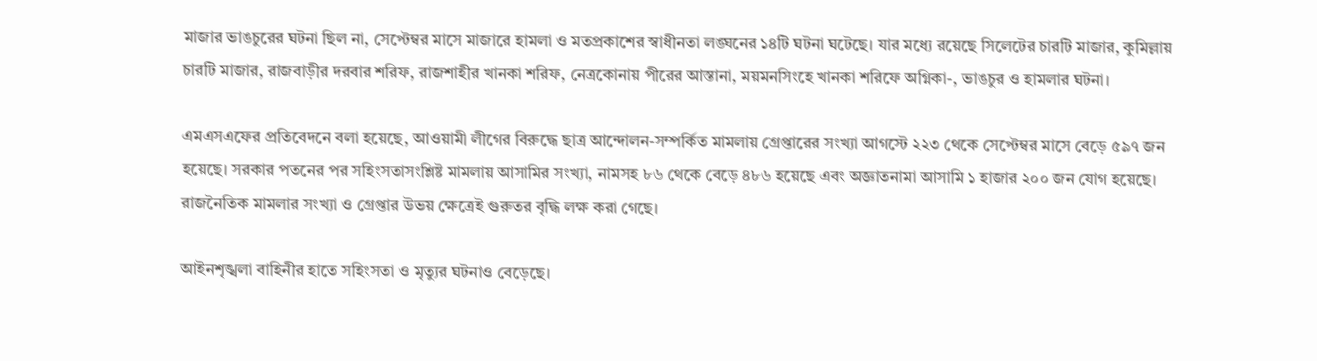মাজার ভাঙচুরের ঘটনা ছিল না, সেপ্টেম্বর মাসে মাজারে হামলা ও মতপ্রকাশের স্বাধীনতা লঙ্ঘনের ১৪টি ঘটনা ঘটেছে। যার মধ্যে রয়েছে সিলেটের চারটি মাজার, কুমিল্লায় চারটি মাজার, রাজবাড়ীর দরবার শরিফ, রাজশাহীর খানকা শরিফ, নেত্রকোনায় পীরের আস্তানা, ময়মনসিংহে খানকা শরিফে অগ্নিকা-, ভাঙচুর ও হামলার ঘটনা।

এমএসএফের প্রতিবেদনে বলা হয়েছে, আওয়ামী লীগের বিরুদ্ধে ছাত্র আন্দোলন-সম্পর্কিত মামলায় গ্রেপ্তারের সংখ্যা আগস্টে ২২৩ থেকে সেপ্টেম্বর মাসে বেড়ে ৫৯৭ জন হয়েছে। সরকার পতনের পর সহিংসতাসংশ্লিষ্ট মামলায় আসামির সংখ্যা, নামসহ ৮৬ থেকে বেড়ে ৪৮৬ হয়েছে এবং অজ্ঞাতনামা আসামি ১ হাজার ২০০ জন যোগ হয়েছে। রাজনৈতিক মামলার সংখ্যা ও গ্রেপ্তার উভয় ক্ষেত্রেই গুরুতর বৃদ্ধি লক্ষ করা গেছে।

আইনশৃঙ্খলা বাহিনীর হাতে সহিংসতা ও মৃত্যুর ঘটনাও বেড়েছে।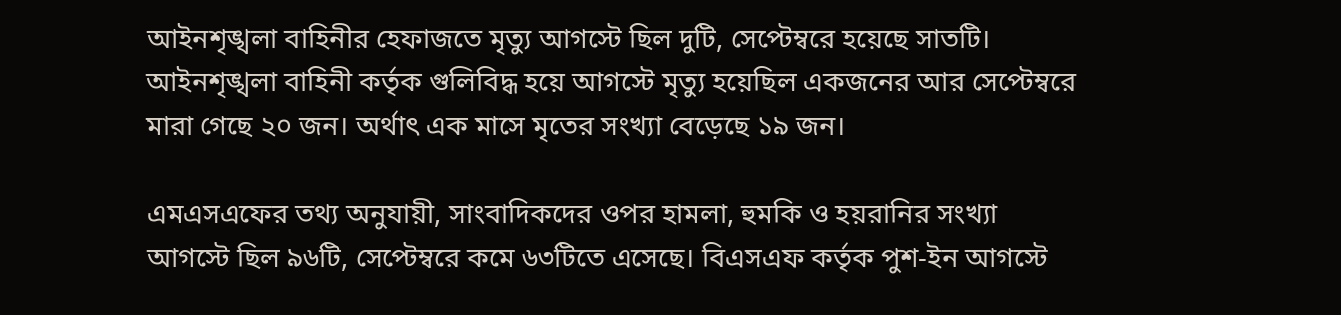আইনশৃঙ্খলা বাহিনীর হেফাজতে মৃত্যু আগস্টে ছিল দুটি, সেপ্টেম্বরে হয়েছে সাতটি। আইনশৃঙ্খলা বাহিনী কর্তৃক গুলিবিদ্ধ হয়ে আগস্টে মৃত্যু হয়েছিল একজনের আর সেপ্টেম্বরে মারা গেছে ২০ জন। অর্থাৎ এক মাসে মৃতের সংখ্যা বেড়েছে ১৯ জন।

এমএসএফের তথ্য অনুযায়ী, সাংবাদিকদের ওপর হামলা, হুমকি ও হয়রানির সংখ্যা আগস্টে ছিল ৯৬টি, সেপ্টেম্বরে কমে ৬৩টিতে এসেছে। বিএসএফ কর্তৃক পুশ-ইন আগস্টে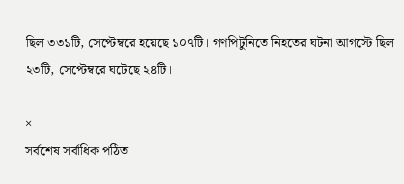ছিল ৩৩১টি, সেপ্টেম্বরে হয়েছে ১০৭টি। গণপিটুনিতে নিহতের ঘটনা আগস্টে ছিল ২৩টি, সেপ্টেম্বরে ঘটেছে ২৪টি।

×
সর্বশেষ সর্বাধিক পঠিত